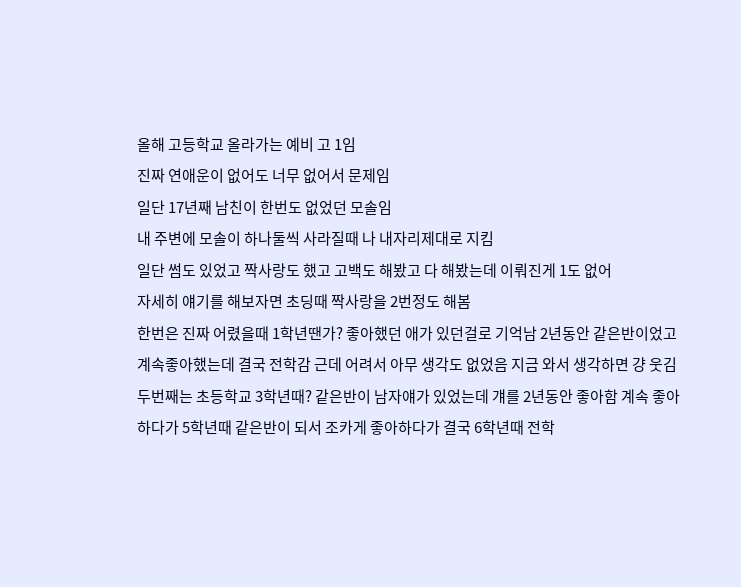올해 고등학교 올라가는 예비 고 1임
진짜 연애운이 없어도 너무 없어서 문제임
일단 17년째 남친이 한번도 없었던 모솔임
내 주변에 모솔이 하나둘씩 사라질때 나 내자리제대로 지킴
일단 썸도 있었고 짝사랑도 했고 고백도 해봤고 다 해봤는데 이뤄진게 1도 없어
자세히 얘기를 해보자면 초딩때 짝사랑을 2번정도 해봄
한번은 진짜 어렸을때 1학년땐가? 좋아했던 애가 있던걸로 기억남 2년동안 같은반이었고 계속좋아했는데 결국 전학감 근데 어려서 아무 생각도 없었음 지금 와서 생각하면 걍 웃김
두번째는 초등학교 3학년때? 같은반이 남자얘가 있었는데 걔를 2년동안 좋아함 계속 좋아하다가 5학년때 같은반이 되서 조카게 좋아하다가 결국 6학년때 전학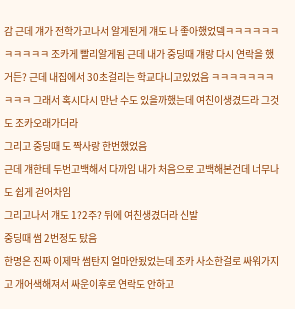감 근데 걔가 전학가고나서 알게된게 걔도 나 좋아했었뎈ㅋㅋㅋㅋㅋㅋㅋㅋㅋㅋㅋ 조카게 빨리알게됨 근데 내가 중딩때 걔랑 다시 연락을 했거든? 근데 내집에서 30초걸리는 학교다니고있었음 ㅋㅋㅋㅋㅋㅋㅋㅋㅋㅋ 그래서 혹시다시 만난 수도 있을까했는데 여친이생겼드라 그것도 조카오래가더라
그리고 중딩때 도 짝사랑 한번했었음
근데 걔한테 두번고백해서 다까임 내가 처음으로 고백해본건데 너무나도 쉽게 걷어차임
그리고나서 걔도 1?2주? 뒤에 여친생겼더라 신발
중딩때 썸 2번정도 탔음
한명은 진짜 이제막 썸탄지 얼마안됬었는데 조카 사소한걸로 싸워가지고 개어색해져서 싸운이후로 연락도 안하고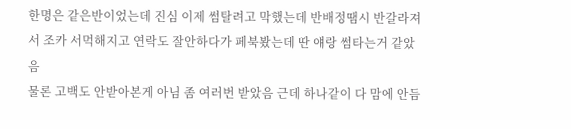한명은 같은반이었는데 진심 이제 썸탈려고 막했는데 반배정땜시 반갈라져서 조카 서먹해지고 연락도 잘안하다가 페북봤는데 딴 얘랑 썸타는거 같았음
물론 고백도 안받아본게 아님 좀 여러번 받았음 근데 하나같이 다 맘에 안듬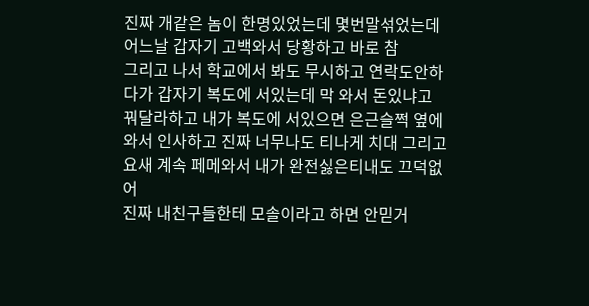진짜 개같은 놈이 한명있었는데 몇번말섞었는데 어느날 갑자기 고백와서 당황하고 바로 참
그리고 나서 학교에서 봐도 무시하고 연락도안하다가 갑자기 복도에 서있는데 막 와서 돈있냐고 꿔달라하고 내가 복도에 서있으면 은근슬쩍 옆에와서 인사하고 진짜 너무나도 티나게 치대 그리고 요새 계속 페메와서 내가 완전싫은티내도 끄덕없어
진짜 내친구들한테 모솔이라고 하면 안믿거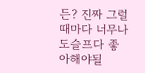든? 진짜 그럴때마다 너무나도슬프다 좋아해야될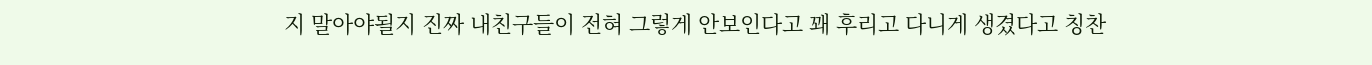지 말아야될지 진짜 내친구들이 전혀 그렇게 안보인다고 꽤 후리고 다니게 생겼다고 칭찬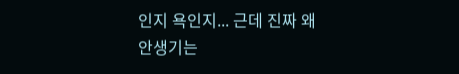인지 욕인지... 근데 진짜 왜 안생기는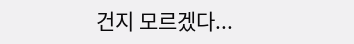건지 모르겠다...